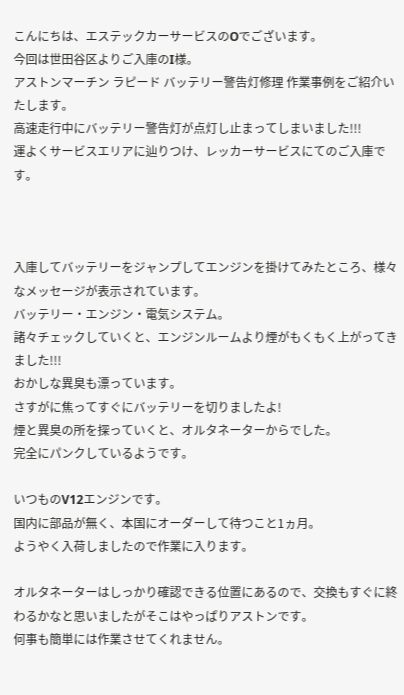こんにちは、エステックカーサービスのOでございます。
今回は世田谷区よりご入庫のI様。
アストンマーチン ラピード バッテリー警告灯修理 作業事例をご紹介いたします。
高速走行中にバッテリー警告灯が点灯し止まってしまいました!!!
運よくサービスエリアに辿りつけ、レッカーサービスにてのご入庫です。



入庫してバッテリーをジャンプしてエンジンを掛けてみたところ、様々なメッセージが表示されています。
バッテリー・エンジン・電気システム。
諸々チェックしていくと、エンジンルームより煙がもくもく上がってきました!!!
おかしな異臭も漂っています。
さすがに焦ってすぐにバッテリーを切りましたよ!
煙と異臭の所を探っていくと、オルタネーターからでした。
完全にパンクしているようです。

いつものV12エンジンです。
国内に部品が無く、本国にオーダーして待つこと1ヵ月。
ようやく入荷しましたので作業に入ります。

オルタネーターはしっかり確認できる位置にあるので、交換もすぐに終わるかなと思いましたがそこはやっぱりアストンです。
何事も簡単には作業させてくれません。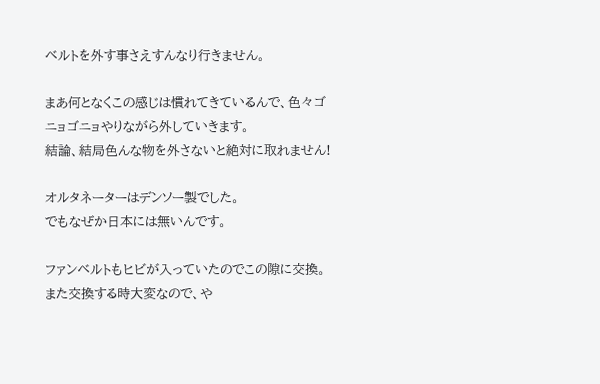ベルトを外す事さえすんなり行きません。

まあ何となくこの感じは慣れてきているんで、色々ゴニョゴニョやりながら外していきます。
結論、結局色んな物を外さないと絶対に取れません!

オルタネーターはデンソー製でした。
でもなぜか日本には無いんです。

ファンベルトもヒビが入っていたのでこの隙に交換。
また交換する時大変なので、や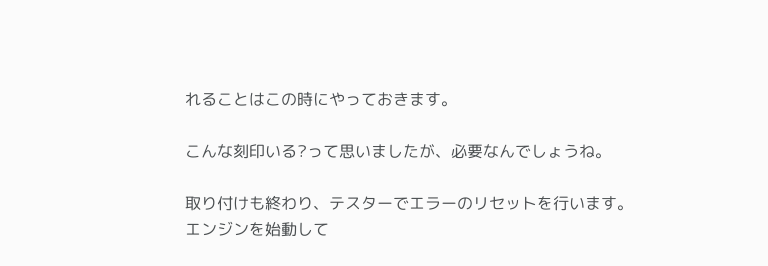れることはこの時にやっておきます。

こんな刻印いる?って思いましたが、必要なんでしょうね。

取り付けも終わり、テスターでエラーのリセットを行います。
エンジンを始動して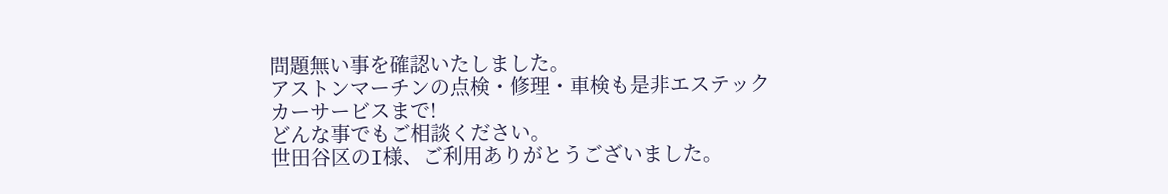問題無い事を確認いたしました。
アストンマーチンの点検・修理・車検も是非エステックカーサービスまで!
どんな事でもご相談ください。
世田谷区のI様、ご利用ありがとうございました。